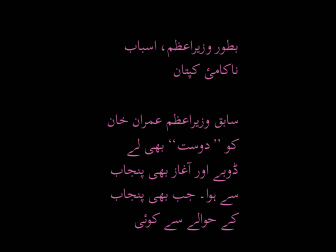بطور وزیراعظم، اسباب ناکامیٔ کپتان

سابق وزیراعظم عمران خان کو ’’دوست‘‘ بھی لے ڈوبے اور آغاز بھی پنجاب سے ہوا۔ جب بھی پنجاب کے حوالے سے کوئی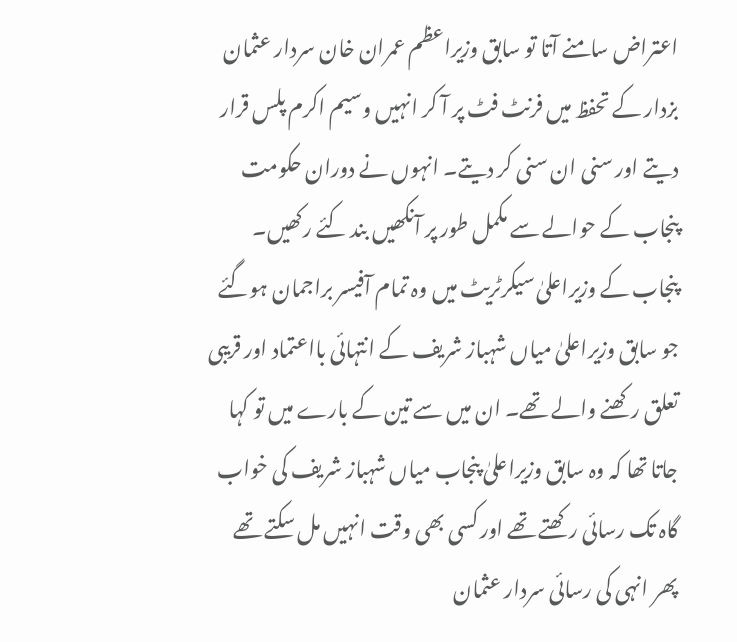اعتراض سامنے آتا تو سابق وزیراعظم عمران خان سردار عثمان بزدار کے تحفظ میں فرنٹ فٹ پر آ کر انہیں وسیم اکرم پلس قرار دیتے اور سنی ان سنی کر دیتے۔ انہوں نے دوران حکومت پنجاب کے حوالے سے مکمل طور پر آنکھیں بند کئے رکھیں۔ پنجاب کے وزیراعلیٰ سیکرٹریٹ میں وہ تمام آفیسر براجمان ہوگئے جو سابق وزیراعلیٰ میاں شہباز شریف کے انتہائی بااعتماد اور قریبی تعلق رکھنے والے تھے۔ ان میں سے تین کے بارے میں تو کہا جاتا تھا کہ وہ سابق وزیراعلیٰ پنجاب میاں شہباز شریف کی خواب گاہ تک رسائی رکھتے تھے اور کسی بھی وقت انہیں مل سکتے تھے پھر انہی کی رسائی سردار عثمان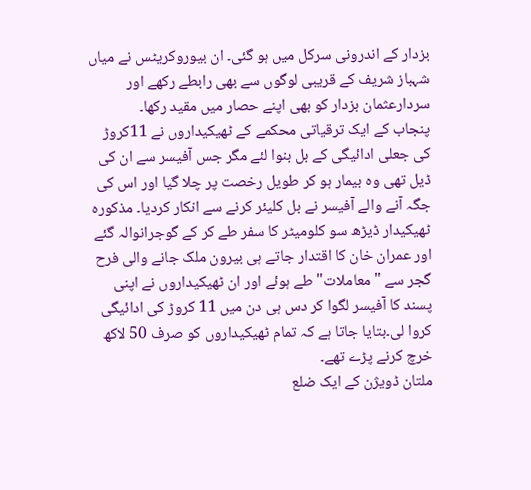بزدار کے اندرونی سرکل میں ہو گئی۔ ان بیوروکریٹس نے میاں شہباز شریف کے قریبی لوگوں سے بھی رابطے رکھے اور سردارعثمان بزدار کو بھی اپنے حصار میں مقید رکھا۔
پنجاب کے ایک ترقیاتی محکمے کے ٹھیکیداروں نے 11کروڑ کی جعلی ادائیگی کے بل بنوا لئے مگر جس آفیسر سے ان کی ڈیل تھی وہ بیمار ہو کر طویل رخصت پر چلا گیا اور اس کی جگہ آنے والے آفیسر نے بل کلیئر کرنے سے انکار کردیا۔ مذکورہ ٹھیکیدار ڈیڑھ سو کلومیٹر کا سفر طے کر کے گوجرانوالہ گئے اور عمران خان کا اقتدار جاتے ہی بیرون ملک جانے والی فرح گجر سے "معاملات" طے ہوئے اور ان ٹھیکیداروں نے اپنی پسند کا آفیسر لگوا کر دس ہی دن میں 11 کروڑ کی ادائیگی کروا لی۔بتایا جاتا ہے کہ تمام ٹھیکیداروں کو صرف 50 لاکھ خرچ کرنے پڑے تھے۔
ملتان ڈویژن کے ایک ضلع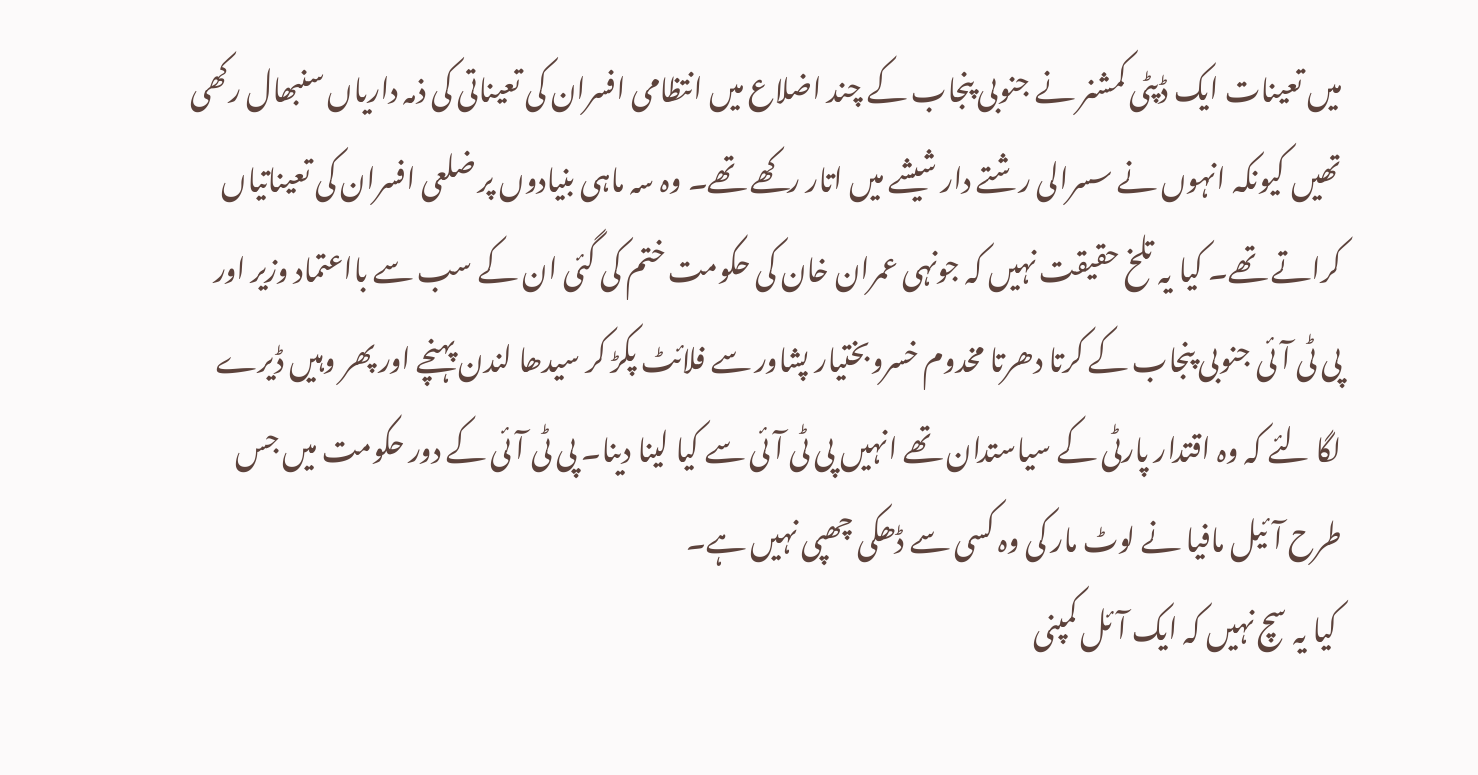میں تعینات ایک ڈپٹی کمشنر نے جنوبی پنجاب کے چند اضلاع میں انتظامی افسران کی تعیناتی کی ذمہ داریاں سنبھال رکھی تھیں کیونکہ انہوں نے سسرالی رشتے دار شیشے میں اتار رکھے تھے۔ وہ سہ ماہی بنیادوں پر ضلعی افسران کی تعیناتیاں کراتے تھے۔ کیا یہ تلخ حقیقت نہیں کہ جونہی عمران خان کی حکومت ختم کی گئی ان کے سب سے بااعتماد وزیر اور پی ٹی آئی جنوبی پنجاب کے کرتا دھرتا مخدوم خسروبختیار پشاور سے فلائٹ پکڑ کر سیدھا لندن پہنچے اور پھر وہیں ڈیرے لگا لئے کہ وہ اقتدار پارٹی کے سیاستدان تھے انہیں پی ٹی آئی سے کیا لینا دینا۔ پی ٹی آئی کے دور حکومت میں جس طرح آئیل مافیا نے لوٹ مار کی وہ کسی سے ڈھکی چھپی نہیں ہے۔
 کیا یہ سچ نہیں کہ ایک آئل کمپنی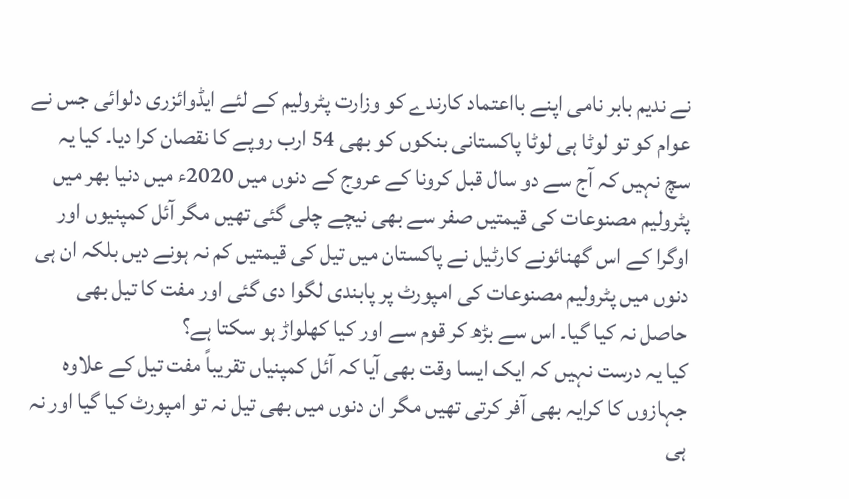نے ندیم بابر نامی اپنے بااعتماد کارندے کو وزارت پٹرولیم کے لئے ایڈوائزری دلوائی جس نے عوام کو تو لوٹا ہی لوٹا پاکستانی بنکوں کو بھی 54 ارب روپے کا نقصان کرا دیا۔ کیا یہ سچ نہیں کہ آج سے دو سال قبل کرونا کے عروج کے دنوں میں 2020ء میں دنیا بھر میں پٹرولیم مصنوعات کی قیمتیں صفر سے بھی نیچے چلی گئی تھیں مگر آئل کمپنیوں اور اوگرا کے اس گھنائونے کارٹیل نے پاکستان میں تیل کی قیمتیں کم نہ ہونے دیں بلکہ ان ہی دنوں میں پٹرولیم مصنوعات کی امپورٹ پر پابندی لگوا دی گئی اور مفت کا تیل بھی حاصل نہ کیا گیا۔ اس سے بڑھ کر قوم سے اور کیا کھلواڑ ہو سکتا ہے؟
کیا یہ درست نہیں کہ ایک ایسا وقت بھی آیا کہ آئل کمپنیاں تقریباً مفت تیل کے علاوہ جہازوں کا کرایہ بھی آفر کرتی تھیں مگر ان دنوں میں بھی تیل نہ تو امپورٹ کیا گیا اور نہ ہی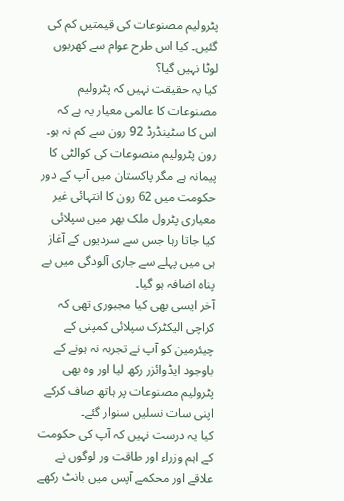پٹرولیم مصنوعات کی قیمتیں کم کی گئیں۔ کیا اس طرح عوام سے کھربوں لوٹا نہیں گیا؟
کیا یہ حقیقت نہیں کہ پٹرولیم مصنوعات کا عالمی معیار یہ ہے کہ اس کا سٹینڈرڈ 92 رون سے کم نہ ہو۔ رون پٹرولیم منصوعات کی کوالٹی کا پیمانہ ہے مگر پاکستان میں آپ کے دور حکومت میں 62 رون کا انتہائی غیر معیاری پٹرول ملک بھر میں سپلائی کیا جاتا رہا جس سے سردیوں کے آغاز ہی میں پہلے سے جاری آلودگی میں بے پناہ اضافہ ہو گیا۔
آخر ایسی بھی کیا مجبوری تھی کہ کراچی الیکٹرک سپلائی کمپنی کے چیئرمین کو آپ نے تجربہ نہ ہونے کے باوجود ایڈوائزر رکھ لیا اور وہ بھی پٹرولیم مصنوعات پر ہاتھ صاف کرکے اپنی سات نسلیں سنوار گئے۔
کیا یہ درست نہیں کہ آپ کی حکومت کے اہم وزراء اور طاقت ور لوگوں نے علاقے اور محکمے آپس میں بانٹ رکھے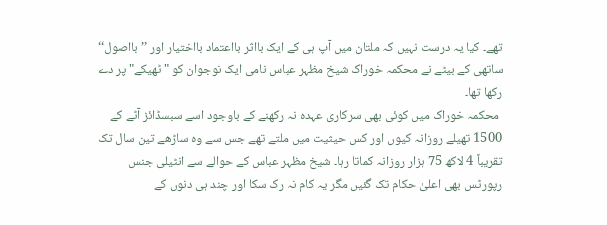تھے۔ کیا یہ درست نہیں کہ ملتان میں آپ ہی کے ایک بااثر بااعتماد بااختیار اور ’’بااصول‘‘ ساتھی کے بیٹے نے محکمہ خوراک شیخ مظہر عباس نامی ایک نوجوان کو "ٹھیکے" پر دے رکھا تھا۔
 محکمہ خوراک میں کوئی بھی سرکاری عہدہ نہ رکھنے کے باوجود اسے سبسڈائز آٹے کے 1500 تھیلے روزانہ کیوں اور کس حیثیت میں ملتے تھے جس سے وہ ساڑھے تین سال تک تقریباً 4 لاکھ 75 ہزار روزانہ کماتا رہا۔ شیخ مظہر عباس کے حوالے سے انٹیلی جنس رپورٹس بھی اعلیٰ حکام تک گئیں مگر یہ کام نہ رک سکا اور چند ہی دنوں کے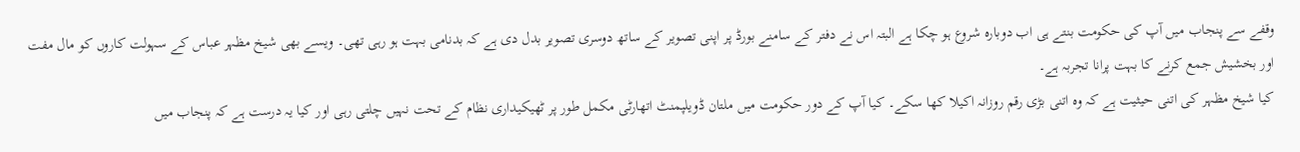وقفے سے پنجاب میں آپ کی حکومت بنتے ہی اب دوبارہ شروع ہو چکا ہے البتہ اس نے دفتر کے سامنے بورڈ پر اپنی تصویر کے ساتھ دوسری تصویر بدل دی ہے کہ بدنامی بہت ہو رہی تھی۔ ویسے بھی شیخ مظہر عباس کے سہولت کاروں کو مال مفت اور بخشیش جمع کرنے کا بہت پرانا تجربہ ہے۔
کیا شیخ مظہر کی اتنی حیثیت ہے کہ وہ اتنی بڑی رقم روزانہ اکیلا کھا سکے۔ کیا آپ کے دور حکومت میں ملتان ڈویلپمنٹ اتھارٹی مکمل طور پر ٹھیکیداری نظام کے تحت نہیں چلتی رہی اور کیا یہ درست ہے کہ پنجاب میں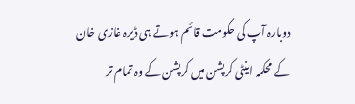دوبارہ آپ کی حکومت قائم ہوتے ہی ڈیرہ غازی خان کے محکمہ اینٹی کرپشن میں کرپشن کے وہ تمام تر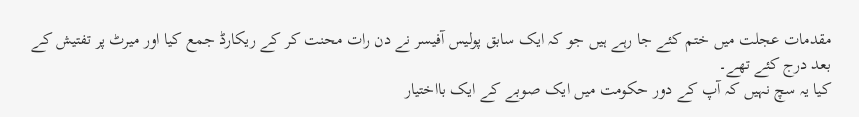مقدمات عجلت میں ختم کئے جا رہے ہیں جو کہ ایک سابق پولیس آفیسر نے دن رات محنت کر کے ریکارڈ جمع کیا اور میرٹ پر تفتیش کے بعد درج کئے تھے۔
کیا یہ سچ نہیں کہ آپ کے دور حکومت میں ایک صوبے کے ایک بااختیار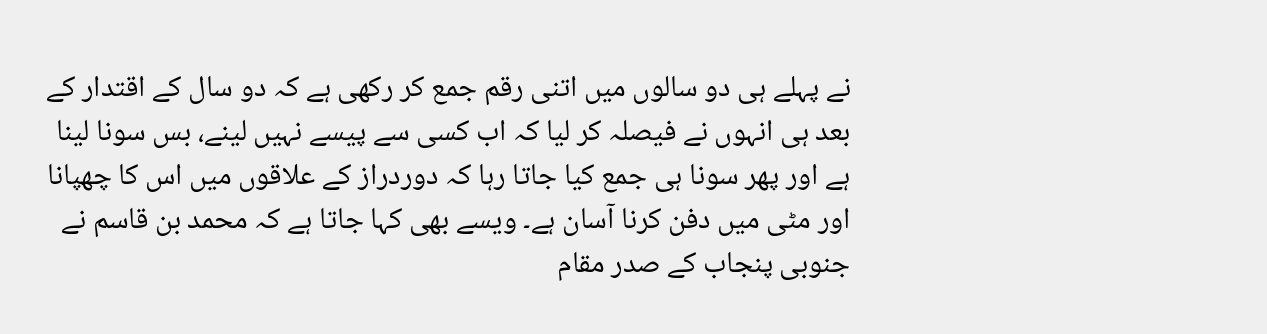نے پہلے ہی دو سالوں میں اتنی رقم جمع کر رکھی ہے کہ دو سال کے اقتدار کے بعد ہی انہوں نے فیصلہ کر لیا کہ اب کسی سے پیسے نہیں لینے، بس سونا لینا ہے اور پھر سونا ہی جمع کیا جاتا رہا کہ دوردراز کے علاقوں میں اس کا چھپانا اور مٹی میں دفن کرنا آسان ہے۔ ویسے بھی کہا جاتا ہے کہ محمد بن قاسم نے جنوبی پنجاب کے صدر مقام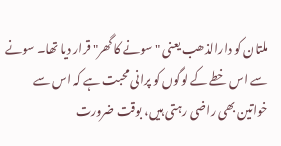ملتان کو دارالذھب یعنی "سونے کا گھر" قرار دیا تھا۔ سونے سے اس خطے کے لوگوں کو پرانی محبت ہے کہ اس سے خواتین بھی راضی رہتی ہیں، بوقت ضرورت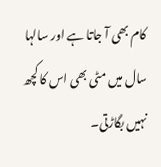کام بھی آ جاتا ہے اور سالہا سال میں مٹی بھی اس کا کچھ نہیں بگاڑتی۔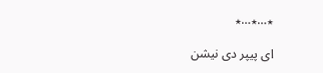٭…٭…٭

ای پیپر دی نیشن